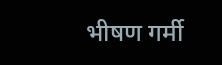भीषण गर्मी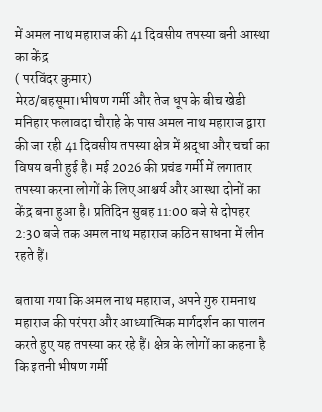में अमल नाथ महाराज की 41 दिवसीय तपस्या बनी आस्था का केंद्र
( परविंदर कुमार)
मेरठ/बहसूमा।भीषण गर्मी और तेज धूप के बीच खेडी मनिहार फलावदा चौराहे के पास अमल नाथ महाराज द्वारा की जा रही 41 दिवसीय तपस्या क्षेत्र में श्रद्धा और चर्चा का विषय बनी हुई है। मई 2026 की प्रचंड गर्मी में लगातार तपस्या करना लोगों के लिए आश्चर्य और आस्था दोनों का केंद्र बना हुआ है। प्रतिदिन सुबह 11:00 बजे से दोपहर 2:30 बजे तक अमल नाथ महाराज कठिन साधना में लीन रहते हैं।

बताया गया कि अमल नाथ महाराज, अपने गुरु रामनाथ महाराज की परंपरा और आध्यात्मिक मार्गदर्शन का पालन करते हुए यह तपस्या कर रहे हैं। क्षेत्र के लोगों का कहना है कि इतनी भीषण गर्मी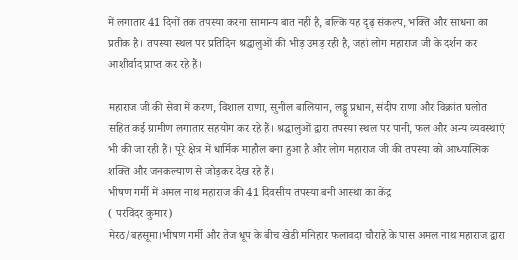में लगातार 41 दिनों तक तपस्या करना सामान्य बात नहीं है, बल्कि यह दृढ़ संकल्प, भक्ति और साधना का प्रतीक है। तपस्या स्थल पर प्रतिदिन श्रद्धालुओं की भीड़ उमड़ रही है, जहां लोग महाराज जी के दर्शन कर आशीर्वाद प्राप्त कर रहे हैं।

महाराज जी की सेवा में करण, विशाल राणा, सुनील बालियान, लड्डू प्रधान, संदीप राणा और विक्रांत घलोत सहित कई ग्रामीण लगातार सहयोग कर रहे हैं। श्रद्धालुओं द्वारा तपस्या स्थल पर पानी, फल और अन्य व्यवस्थाएं भी की जा रही हैं। पूरे क्षेत्र में धार्मिक माहौल बना हुआ है और लोग महाराज जी की तपस्या को आध्यात्मिक शक्ति और जनकल्याण से जोड़कर देख रहे हैं।
भीषण गर्मी में अमल नाथ महाराज की 41 दिवसीय तपस्या बनी आस्था का केंद्र
( परविंदर कुमार)
मेरठ/बहसूमा।भीषण गर्मी और तेज धूप के बीच खेडी मनिहार फलावदा चौराहे के पास अमल नाथ महाराज द्वारा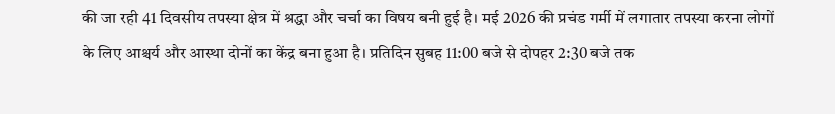की जा रही 41 दिवसीय तपस्या क्षेत्र में श्रद्धा और चर्चा का विषय बनी हुई है। मई 2026 की प्रचंड गर्मी में लगातार तपस्या करना लोगों के लिए आश्चर्य और आस्था दोनों का केंद्र बना हुआ है। प्रतिदिन सुबह 11:00 बजे से दोपहर 2:30 बजे तक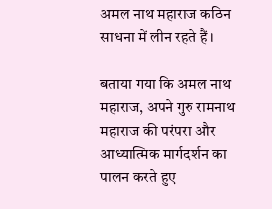अमल नाथ महाराज कठिन साधना में लीन रहते हैं।

बताया गया कि अमल नाथ महाराज, अपने गुरु रामनाथ महाराज की परंपरा और आध्यात्मिक मार्गदर्शन का पालन करते हुए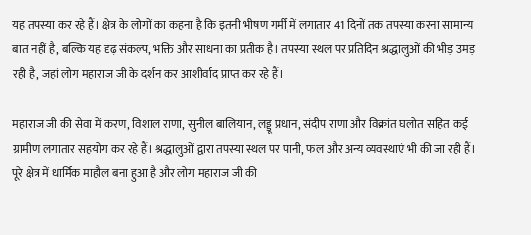यह तपस्या कर रहे हैं। क्षेत्र के लोगों का कहना है कि इतनी भीषण गर्मी में लगातार 41 दिनों तक तपस्या करना सामान्य बात नहीं है, बल्कि यह दृढ़ संकल्प, भक्ति और साधना का प्रतीक है। तपस्या स्थल पर प्रतिदिन श्रद्धालुओं की भीड़ उमड़ रही है, जहां लोग महाराज जी के दर्शन कर आशीर्वाद प्राप्त कर रहे हैं।

महाराज जी की सेवा में करण, विशाल राणा, सुनील बालियान, लड्डू प्रधान, संदीप राणा और विक्रांत घलोत सहित कई ग्रामीण लगातार सहयोग कर रहे हैं। श्रद्धालुओं द्वारा तपस्या स्थल पर पानी, फल और अन्य व्यवस्थाएं भी की जा रही हैं। पूरे क्षेत्र में धार्मिक माहौल बना हुआ है और लोग महाराज जी की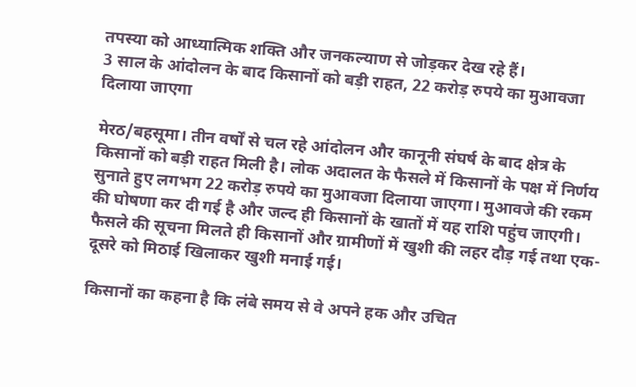तपस्या को आध्यात्मिक शक्ति और जनकल्याण से जोड़कर देख रहे हैं।
3 साल के आंदोलन के बाद किसानों को बड़ी राहत, 22 करोड़ रुपये का मुआवजा दिलाया जाएगा

मेरठ/बहसूमा। तीन वर्षों से चल रहे आंदोलन और कानूनी संघर्ष के बाद क्षेत्र के किसानों को बड़ी राहत मिली है। लोक अदालत के फैसले में किसानों के पक्ष में निर्णय सुनाते हुए लगभग 22 करोड़ रुपये का मुआवजा दिलाया जाएगा। मुआवजे की रकम की घोषणा कर दी गई है और जल्द ही किसानों के खातों में यह राशि पहुंच जाएगी। फैसले की सूचना मिलते ही किसानों और ग्रामीणों में खुशी की लहर दौड़ गई तथा एक-दूसरे को मिठाई खिलाकर खुशी मनाई गई।

किसानों का कहना है कि लंबे समय से वे अपने हक और उचित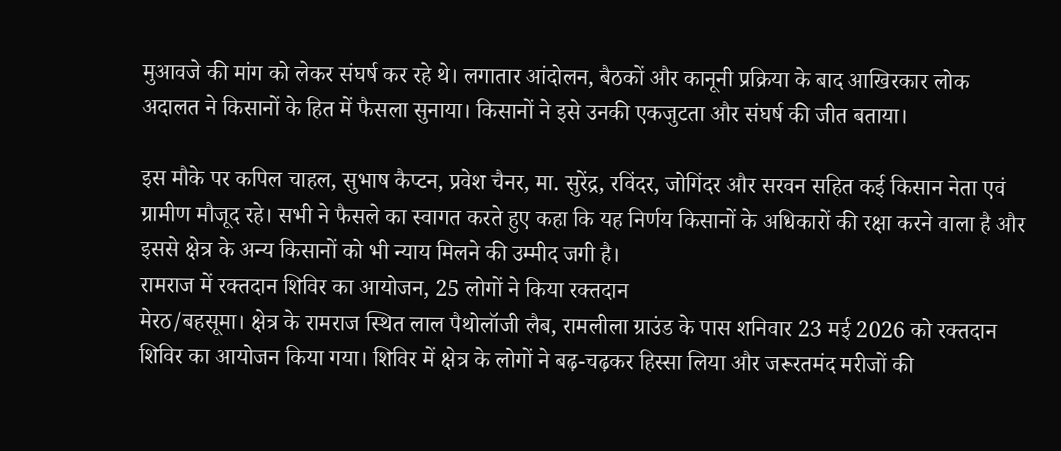मुआवजे की मांग को लेकर संघर्ष कर रहे थे। लगातार आंदोलन, बैठकों और कानूनी प्रक्रिया के बाद आखिरकार लोक अदालत ने किसानों के हित में फैसला सुनाया। किसानों ने इसे उनकी एकजुटता और संघर्ष की जीत बताया।

इस मौके पर कपिल चाहल, सुभाष कैप्टन, प्रवेश चैनर, मा. सुरेंद्र, रविंदर, जोगिंदर और सरवन सहित कई किसान नेता एवं ग्रामीण मौजूद रहे। सभी ने फैसले का स्वागत करते हुए कहा कि यह निर्णय किसानों के अधिकारों की रक्षा करने वाला है और इससे क्षेत्र के अन्य किसानों को भी न्याय मिलने की उम्मीद जगी है।
रामराज में रक्तदान शिविर का आयोजन, 25 लोगों ने किया रक्तदान
मेरठ/बहसूमा। क्षेत्र के रामराज स्थित लाल पैथोलॉजी लैब, रामलीला ग्राउंड के पास शनिवार 23 मई 2026 को रक्तदान शिविर का आयोजन किया गया। शिविर में क्षेत्र के लोगों ने बढ़-चढ़कर हिस्सा लिया और जरूरतमंद मरीजों की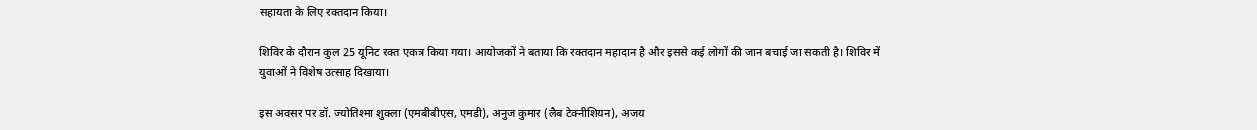सहायता के लिए रक्तदान किया।

शिविर के दौरान कुल 25 यूनिट रक्त एकत्र किया गया। आयोजकों ने बताया कि रक्तदान महादान है और इससे कई लोगों की जान बचाई जा सकती है। शिविर में युवाओं ने विशेष उत्साह दिखाया।

इस अवसर पर डॉ. ज्योतिश्मा शुक्ला (एमबीबीएस, एमडी), अनुज कुमार (लैब टेक्नीशियन), अजय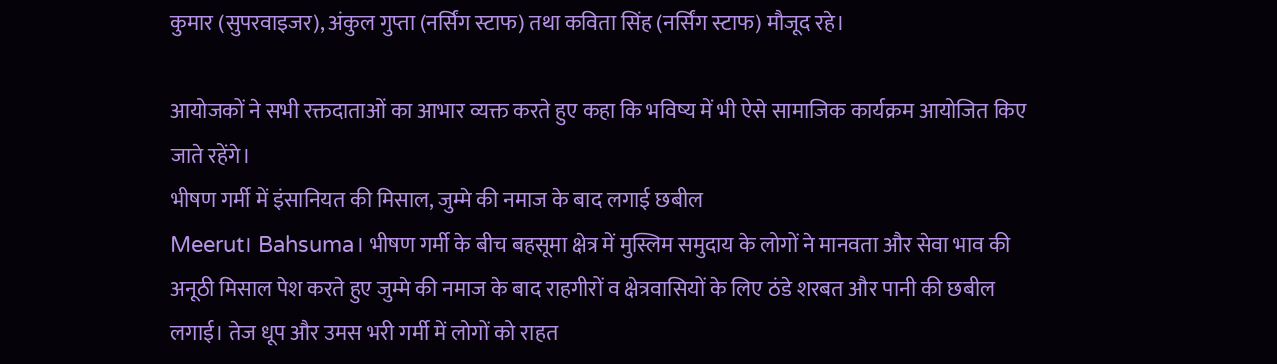कुमार (सुपरवाइजर), अंकुल गुप्ता (नर्सिंग स्टाफ) तथा कविता सिंह (नर्सिंग स्टाफ) मौजूद रहे।

आयोजकों ने सभी रक्तदाताओं का आभार व्यक्त करते हुए कहा कि भविष्य में भी ऐसे सामाजिक कार्यक्रम आयोजित किए जाते रहेंगे।
भीषण गर्मी में इंसानियत की मिसाल, जुम्मे की नमाज के बाद लगाई छबील
Meerut। Bahsuma। भीषण गर्मी के बीच बहसूमा क्षेत्र में मुस्लिम समुदाय के लोगों ने मानवता और सेवा भाव की अनूठी मिसाल पेश करते हुए जुम्मे की नमाज के बाद राहगीरों व क्षेत्रवासियों के लिए ठंडे शरबत और पानी की छबील लगाई। तेज धूप और उमस भरी गर्मी में लोगों को राहत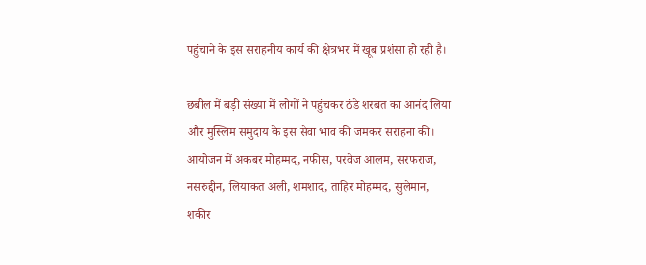पहुंचाने के इस सराहनीय कार्य की क्षेत्रभर में खूब प्रशंसा हो रही है।

छबील में बड़ी संख्या में लोगों ने पहुंचकर ठंडे शरबत का आनंद लिया और मुस्लिम समुदाय के इस सेवा भाव की जमकर सराहना की। आयोजन में अकबर मोहम्मद, नफीस, परवेज आलम, सरफराज, नसरुद्दीन, लियाकत अली, शमशाद, ताहिर मोहम्मद, सुलेमान, शकीर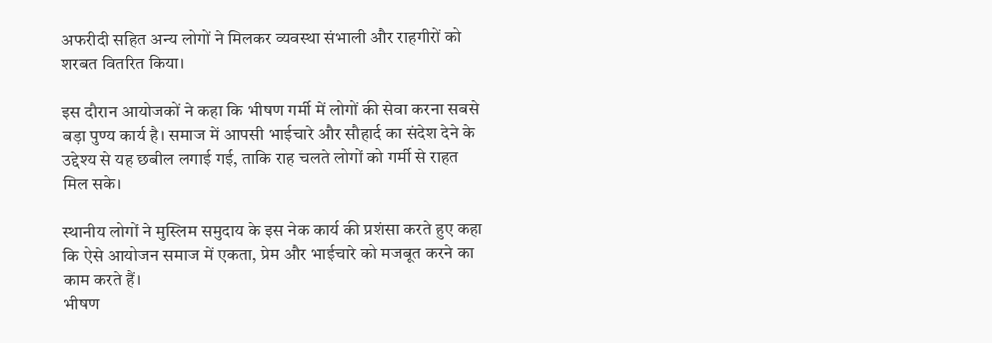अफरीदी सहित अन्य लोगों ने मिलकर व्यवस्था संभाली और राहगीरों को शरबत वितरित किया।

इस दौरान आयोजकों ने कहा कि भीषण गर्मी में लोगों की सेवा करना सबसे बड़ा पुण्य कार्य है। समाज में आपसी भाईचारे और सौहार्द का संदेश देने के उद्देश्य से यह छबील लगाई गई, ताकि राह चलते लोगों को गर्मी से राहत मिल सके।

स्थानीय लोगों ने मुस्लिम समुदाय के इस नेक कार्य की प्रशंसा करते हुए कहा कि ऐसे आयोजन समाज में एकता, प्रेम और भाईचारे को मजबूत करने का काम करते हैं।
भीषण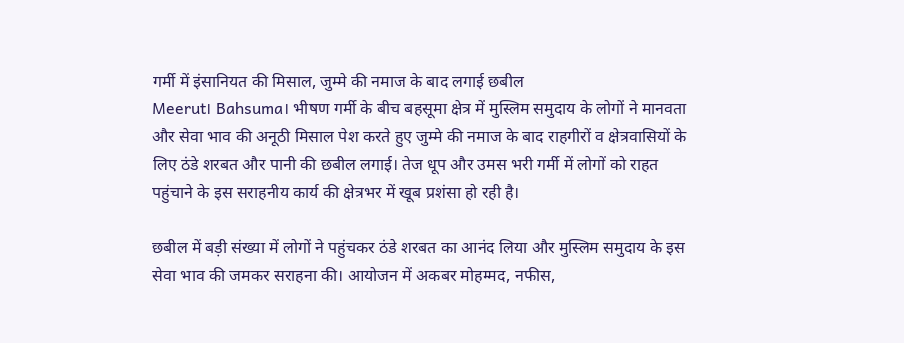गर्मी में इंसानियत की मिसाल, जुम्मे की नमाज के बाद लगाई छबील
Meerut। Bahsuma। भीषण गर्मी के बीच बहसूमा क्षेत्र में मुस्लिम समुदाय के लोगों ने मानवता और सेवा भाव की अनूठी मिसाल पेश करते हुए जुम्मे की नमाज के बाद राहगीरों व क्षेत्रवासियों के लिए ठंडे शरबत और पानी की छबील लगाई। तेज धूप और उमस भरी गर्मी में लोगों को राहत पहुंचाने के इस सराहनीय कार्य की क्षेत्रभर में खूब प्रशंसा हो रही है।

छबील में बड़ी संख्या में लोगों ने पहुंचकर ठंडे शरबत का आनंद लिया और मुस्लिम समुदाय के इस सेवा भाव की जमकर सराहना की। आयोजन में अकबर मोहम्मद, नफीस,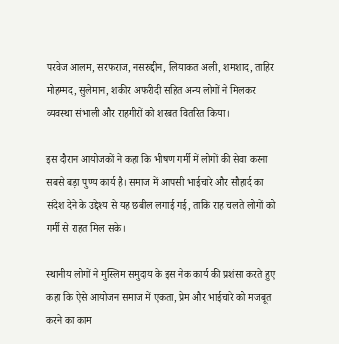परवेज आलम, सरफराज, नसरुद्दीन, लियाकत अली, शमशाद, ताहिर मोहम्मद, सुलेमान, शकीर अफरीदी सहित अन्य लोगों ने मिलकर व्यवस्था संभाली और राहगीरों को शरबत वितरित किया।

इस दौरान आयोजकों ने कहा कि भीषण गर्मी में लोगों की सेवा करना सबसे बड़ा पुण्य कार्य है। समाज में आपसी भाईचारे और सौहार्द का संदेश देने के उद्देश्य से यह छबील लगाई गई, ताकि राह चलते लोगों को गर्मी से राहत मिल सके।

स्थानीय लोगों ने मुस्लिम समुदाय के इस नेक कार्य की प्रशंसा करते हुए कहा कि ऐसे आयोजन समाज में एकता, प्रेम और भाईचारे को मजबूत करने का काम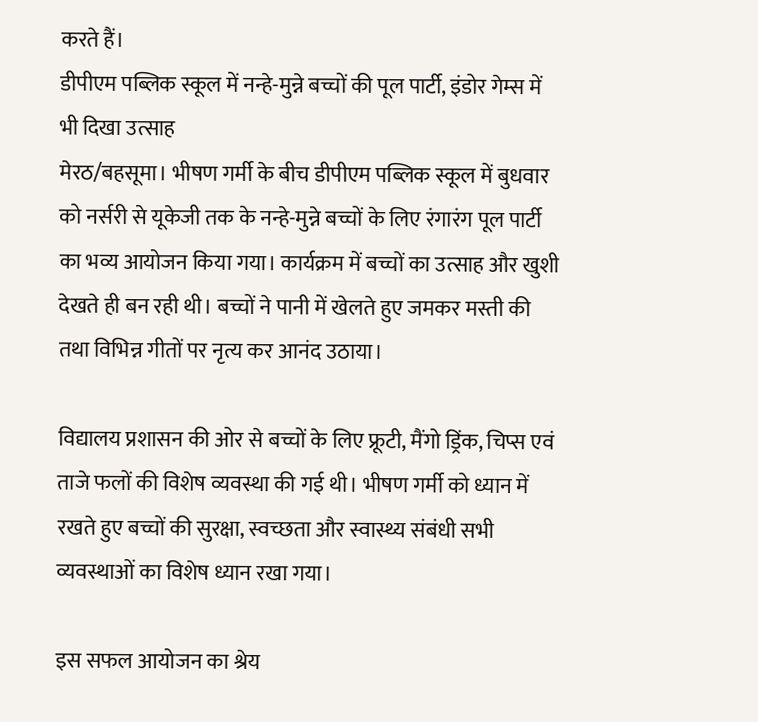करते हैं।
डीपीएम पब्लिक स्कूल में नन्हे-मुन्ने बच्चों की पूल पार्टी, इंडोर गेम्स में भी दिखा उत्साह
मेरठ/बहसूमा। भीषण गर्मी के बीच डीपीएम पब्लिक स्कूल में बुधवार को नर्सरी से यूकेजी तक के नन्हे-मुन्ने बच्चों के लिए रंगारंग पूल पार्टी का भव्य आयोजन किया गया। कार्यक्रम में बच्चों का उत्साह और खुशी देखते ही बन रही थी। बच्चों ने पानी में खेलते हुए जमकर मस्ती की तथा विभिन्न गीतों पर नृत्य कर आनंद उठाया।

विद्यालय प्रशासन की ओर से बच्चों के लिए फ्रूटी, मैंगो ड्रिंक, चिप्स एवं ताजे फलों की विशेष व्यवस्था की गई थी। भीषण गर्मी को ध्यान में रखते हुए बच्चों की सुरक्षा, स्वच्छता और स्वास्थ्य संबंधी सभी व्यवस्थाओं का विशेष ध्यान रखा गया।

इस सफल आयोजन का श्रेय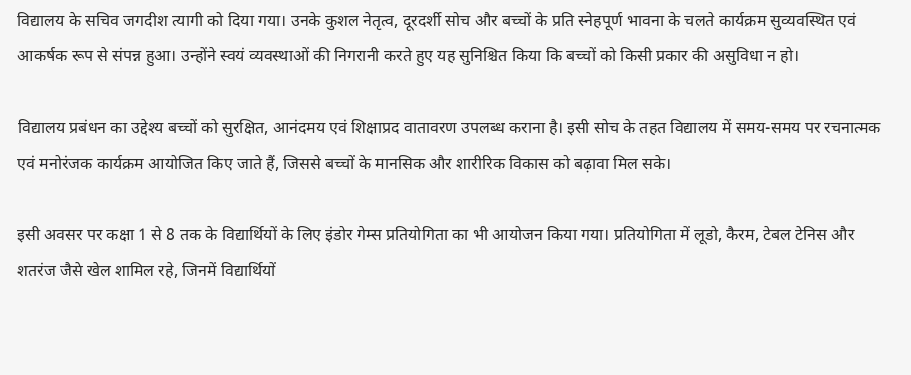विद्यालय के सचिव जगदीश त्यागी को दिया गया। उनके कुशल नेतृत्व, दूरदर्शी सोच और बच्चों के प्रति स्नेहपूर्ण भावना के चलते कार्यक्रम सुव्यवस्थित एवं आकर्षक रूप से संपन्न हुआ। उन्होंने स्वयं व्यवस्थाओं की निगरानी करते हुए यह सुनिश्चित किया कि बच्चों को किसी प्रकार की असुविधा न हो।

विद्यालय प्रबंधन का उद्देश्य बच्चों को सुरक्षित, आनंदमय एवं शिक्षाप्रद वातावरण उपलब्ध कराना है। इसी सोच के तहत विद्यालय में समय-समय पर रचनात्मक एवं मनोरंजक कार्यक्रम आयोजित किए जाते हैं, जिससे बच्चों के मानसिक और शारीरिक विकास को बढ़ावा मिल सके।

इसी अवसर पर कक्षा 1 से 8 तक के विद्यार्थियों के लिए इंडोर गेम्स प्रतियोगिता का भी आयोजन किया गया। प्रतियोगिता में लूडो, कैरम, टेबल टेनिस और शतरंज जैसे खेल शामिल रहे, जिनमें विद्यार्थियों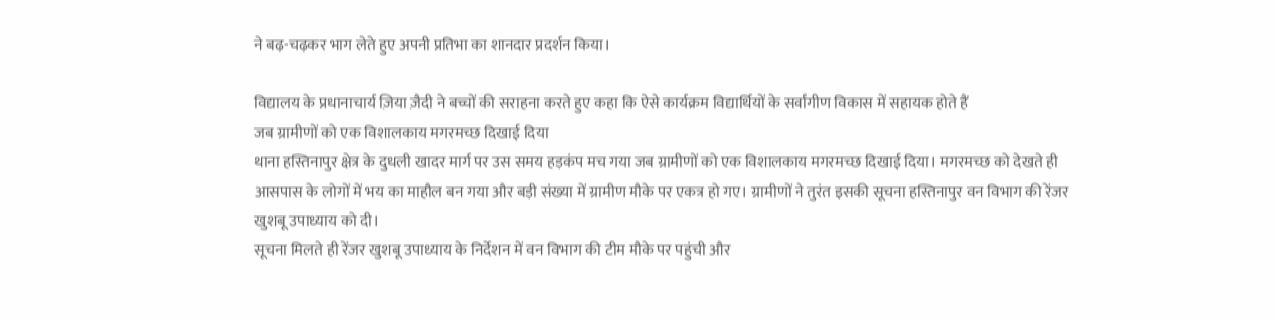ने बढ़-चढ़कर भाग लेते हुए अपनी प्रतिभा का शानदार प्रदर्शन किया।

विद्यालय के प्रधानाचार्य ज़िया ज़ैदी ने बच्चों की सराहना करते हुए कहा कि ऐसे कार्यक्रम विद्यार्थियों के सर्वांगीण विकास में सहायक होते हैं
जब ग्रामीणों को एक विशालकाय मगरमच्छ दिखाई दिया
थाना हस्तिनापुर क्षेत्र के दुधली खादर मार्ग पर उस समय हड़कंप मच गया जब ग्रामीणों को एक विशालकाय मगरमच्छ दिखाई दिया। मगरमच्छ को देखते ही आसपास के लोगों में भय का माहौल बन गया और बड़ी संख्या में ग्रामीण मौके पर एकत्र हो गए। ग्रामीणों ने तुरंत इसकी सूचना हस्तिनापुर वन विभाग की रेंजर खुशबू उपाध्याय को दी।
सूचना मिलते ही रेंजर खुशबू उपाध्याय के निर्देशन में वन विभाग की टीम मौके पर पहुंची और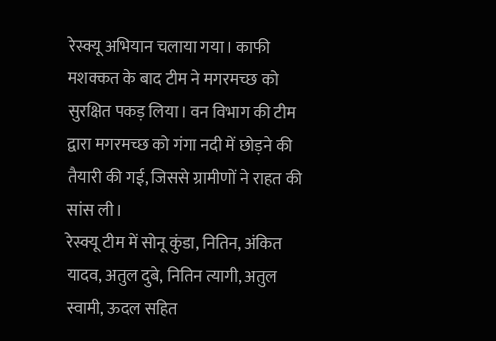रेस्क्यू अभियान चलाया गया। काफी मशक्कत के बाद टीम ने मगरमच्छ को सुरक्षित पकड़ लिया। वन विभाग की टीम द्वारा मगरमच्छ को गंगा नदी में छोड़ने की तैयारी की गई, जिससे ग्रामीणों ने राहत की सांस ली।
रेस्क्यू टीम में सोनू कुंडा, नितिन, अंकित यादव, अतुल दुबे, नितिन त्यागी, अतुल स्वामी, ऊदल सहित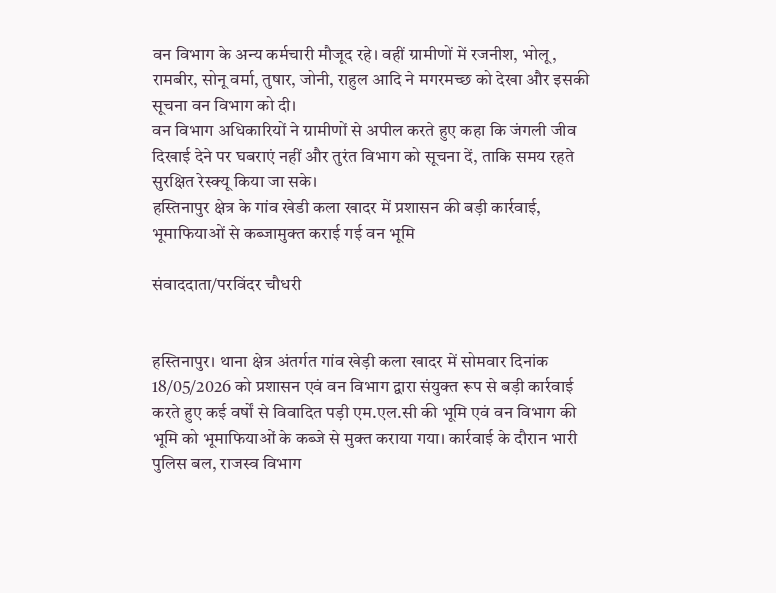वन विभाग के अन्य कर्मचारी मौजूद रहे। वहीं ग्रामीणों में रजनीश, भोलू, रामबीर, सोनू वर्मा, तुषार, जोनी, राहुल आदि ने मगरमच्छ को देखा और इसकी सूचना वन विभाग को दी।
वन विभाग अधिकारियों ने ग्रामीणों से अपील करते हुए कहा कि जंगली जीव दिखाई देने पर घबराएं नहीं और तुरंत विभाग को सूचना दें, ताकि समय रहते सुरक्षित रेस्क्यू किया जा सके।
हस्तिनापुर क्षेत्र के गांव खेडी कला खादर में प्रशासन की बड़ी कार्रवाई, भूमाफियाओं से कब्जामुक्त कराई गई वन भूमि

संवाददाता/परविंदर चौधरी


हस्तिनापुर। थाना क्षेत्र अंतर्गत गांव खेड़ी कला खादर में सोमवार दिनांक 18/05/2026 को प्रशासन एवं वन विभाग द्वारा संयुक्त रूप से बड़ी कार्रवाई करते हुए कई वर्षों से विवादित पड़ी एम.एल.सी की भूमि एवं वन विभाग की भूमि को भूमाफियाओं के कब्जे से मुक्त कराया गया। कार्रवाई के दौरान भारी पुलिस बल, राजस्व विभाग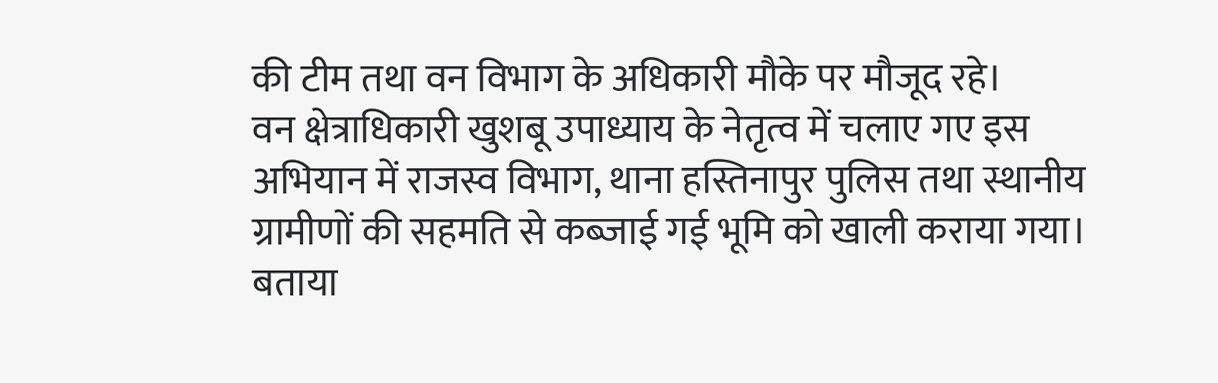की टीम तथा वन विभाग के अधिकारी मौके पर मौजूद रहे।
वन क्षेत्राधिकारी खुशबू उपाध्याय के नेतृत्व में चलाए गए इस अभियान में राजस्व विभाग, थाना हस्तिनापुर पुलिस तथा स्थानीय ग्रामीणों की सहमति से कब्जाई गई भूमि को खाली कराया गया। बताया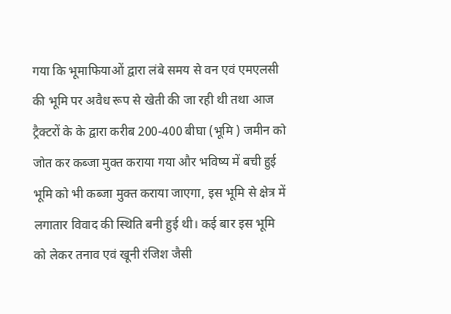गया कि भूमाफियाओं द्वारा लंबे समय से वन एवं एमएलसी की भूमि पर अवैध रूप से खेती की जा रही थी तथा आज ट्रैक्टरों के के द्वारा करीब 200-400 बीघा (भूमि ) जमीन को जोत कर कब्जा मुक्त कराया गया और भविष्य में बची हुई भूमि को भी कब्जा मुक्त कराया जाएगा, इस भूमि से क्षेत्र में लगातार विवाद की स्थिति बनी हुई थी। कई बार इस भूमि को लेकर तनाव एवं खूनी रंजिश जैसी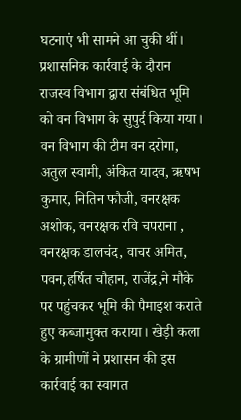घटनाएं भी सामने आ चुकी थीं।
प्रशासनिक कार्रवाई के दौरान राजस्व विभाग द्वारा संबंधित भूमि को वन विभाग के सुपुर्द किया गया। वन विभाग की टीम वन दरोगा, अतुल स्वामी, अंकित यादव, ऋषभ कुमार, नितिन फौजी, वनरक्षक अशोक, वनरक्षक रवि चपराना , वनरक्षक डालचंद, वाचर अमित, पवन,हर्षित चौहान, राजेंद्र,ने मौके पर पहुंचकर भूमि की पैमाइश कराते हुए कब्जामुक्त कराया। खेड़ी कला के ग्रामीणों ने प्रशासन की इस कार्रवाई का स्वागत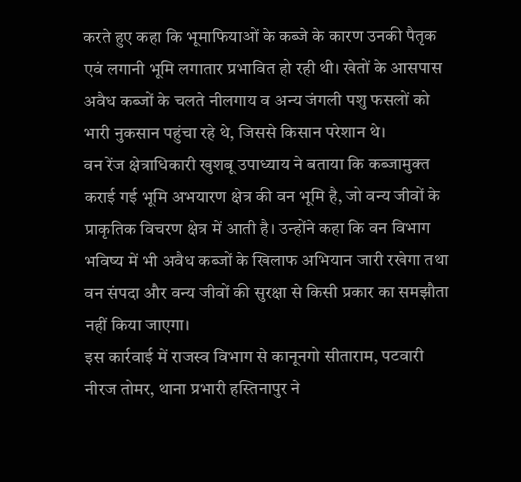करते हुए कहा कि भूमाफियाओं के कब्जे के कारण उनकी पैतृक एवं लगानी भूमि लगातार प्रभावित हो रही थी। खेतों के आसपास अवैध कब्जों के चलते नीलगाय व अन्य जंगली पशु फसलों को भारी नुकसान पहुंचा रहे थे, जिससे किसान परेशान थे।
वन रेंज क्षेत्राधिकारी खुशबू उपाध्याय ने बताया कि कब्जामुक्त कराई गई भूमि अभयारण क्षेत्र की वन भूमि है, जो वन्य जीवों के प्राकृतिक विचरण क्षेत्र में आती है। उन्होंने कहा कि वन विभाग भविष्य में भी अवैध कब्जों के खिलाफ अभियान जारी रखेगा तथा वन संपदा और वन्य जीवों की सुरक्षा से किसी प्रकार का समझौता नहीं किया जाएगा।
इस कार्रवाई में राजस्व विभाग से कानूनगो सीताराम, पटवारी नीरज तोमर, थाना प्रभारी हस्तिनापुर ने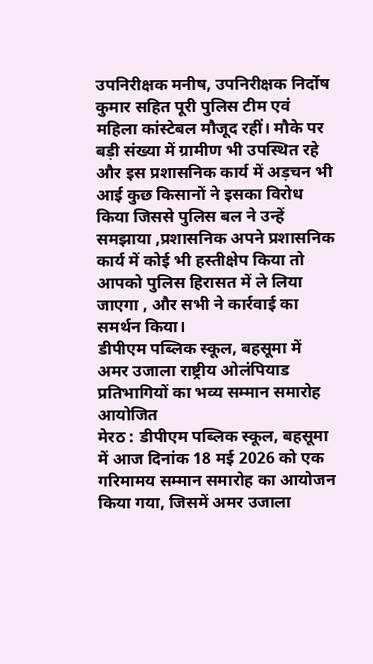उपनिरीक्षक मनीष, उपनिरीक्षक निर्दोष कुमार सहित पूरी पुलिस टीम एवं महिला कांस्टेबल मौजूद रहीं। मौके पर बड़ी संख्या में ग्रामीण भी उपस्थित रहे और इस प्रशासनिक कार्य में अड़चन भी आई कुछ किसानों ने इसका विरोध किया जिससे पुलिस बल ने उन्हें समझाया ,प्रशासनिक अपने प्रशासनिक कार्य में कोई भी हस्तीक्षेप किया तो आपको पुलिस हिरासत में ले लिया जाएगा , और सभी ने कार्रवाई का समर्थन किया।
डीपीएम पब्लिक स्कूल, बहसूमा में अमर उजाला राष्ट्रीय ओलंपियाड प्रतिभागियों का भव्य सम्मान समारोह आयोजित
मेरठ : डीपीएम पब्लिक स्कूल, बहसूमा में आज दिनांक 18 मई 2026 को एक गरिमामय सम्मान समारोह का आयोजन किया गया, जिसमें अमर उजाला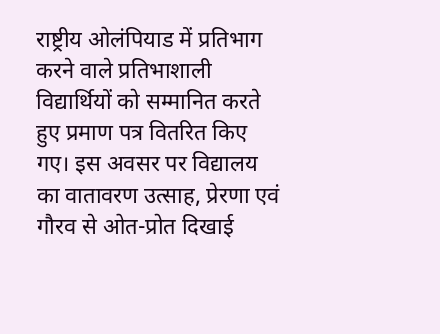राष्ट्रीय ओलंपियाड में प्रतिभाग करने वाले प्रतिभाशाली विद्यार्थियों को सम्मानित करते हुए प्रमाण पत्र वितरित किए गए। इस अवसर पर विद्यालय का वातावरण उत्साह, प्रेरणा एवं गौरव से ओत-प्रोत दिखाई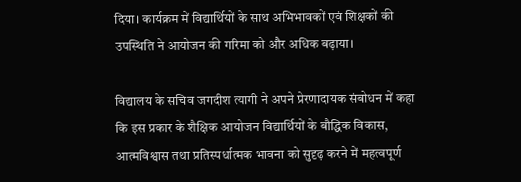दिया। कार्यक्रम में विद्यार्थियों के साथ अभिभावकों एवं शिक्षकों की उपस्थिति ने आयोजन की गरिमा को और अधिक बढ़ाया।

विद्यालय के सचिव जगदीश त्यागी ने अपने प्रेरणादायक संबोधन में कहा कि इस प्रकार के शैक्षिक आयोजन विद्यार्थियों के बौद्धिक विकास, आत्मविश्वास तथा प्रतिस्पर्धात्मक भावना को सुदृढ़ करने में महत्वपूर्ण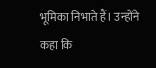भूमिका निभाते हैं। उन्होंने कहा कि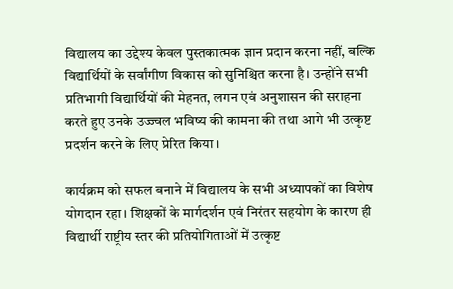विद्यालय का उद्देश्य केवल पुस्तकात्मक ज्ञान प्रदान करना नहीं, बल्कि विद्यार्थियों के सर्वांगीण विकास को सुनिश्चित करना है। उन्होंने सभी प्रतिभागी विद्यार्थियों की मेहनत, लगन एवं अनुशासन की सराहना करते हुए उनके उज्ज्वल भविष्य की कामना की तथा आगे भी उत्कृष्ट प्रदर्शन करने के लिए प्रेरित किया।

कार्यक्रम को सफल बनाने में विद्यालय के सभी अध्यापकों का विशेष योगदान रहा। शिक्षकों के मार्गदर्शन एवं निरंतर सहयोग के कारण ही विद्यार्थी राष्ट्रीय स्तर की प्रतियोगिताओं में उत्कृष्ट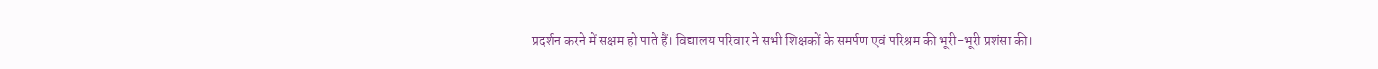प्रदर्शन करने में सक्षम हो पाते हैं। विद्यालय परिवार ने सभी शिक्षकों के समर्पण एवं परिश्रम की भूरी-भूरी प्रशंसा की।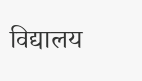विद्यालय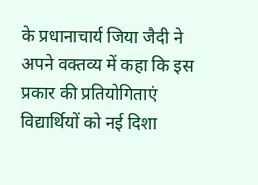के प्रधानाचार्य जिया जैदी ने अपने वक्तव्य में कहा कि इस प्रकार की प्रतियोगिताएं विद्यार्थियों को नई दिशा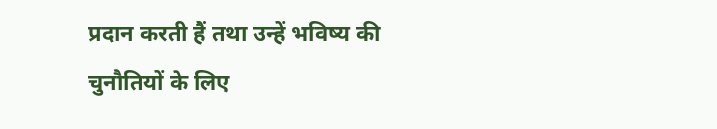प्रदान करती हैं तथा उन्हें भविष्य की चुनौतियों के लिए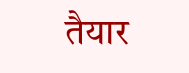तैयार